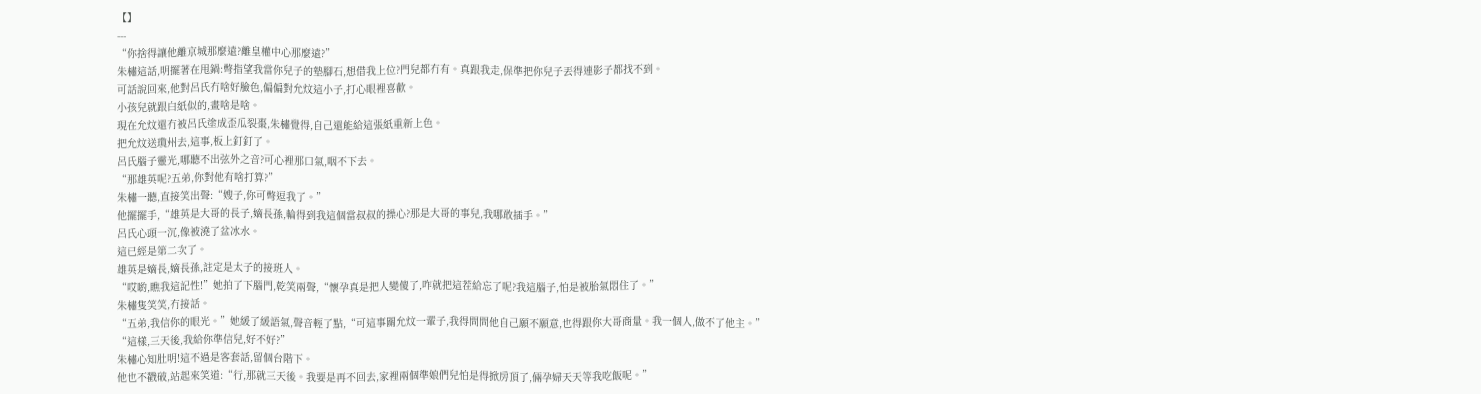【】
---
“你捨得讓他離京城那麼遠?離皇權中心那麼遠?”
朱橚這話,明擺著在甩鍋:彆指望我當你兒子的墊腳石,想借我上位?門兒都冇有。真跟我走,保準把你兒子丟得連影子都找不到。
可話說回來,他對呂氏冇啥好臉色,偏偏對允炆這小子,打心眼裡喜歡。
小孩兒就跟白紙似的,畫啥是啥。
現在允炆還冇被呂氏塗成歪瓜裂棗,朱橚覺得,自己還能給這張紙重新上色。
把允炆送瓊州去,這事,板上釘釘了。
呂氏腦子靈光,哪聽不出弦外之音?可心裡那口氣,咽不下去。
“那雄英呢?五弟,你對他有啥打算?”
朱橚一聽,直接笑出聲:“嫂子,你可彆逗我了。”
他擺擺手,“雄英是大哥的長子,嫡長孫,輪得到我這個當叔叔的操心?那是大哥的事兒,我哪敢插手。”
呂氏心頭一沉,像被澆了盆冰水。
這已經是第二次了。
雄英是嫡長,嫡長孫,註定是太子的接班人。
“哎喲,瞧我這記性!”她拍了下腦門,乾笑兩聲,“懷孕真是把人變傻了,咋就把這茬給忘了呢?我這腦子,怕是被胎氣悶住了。”
朱橚隻笑笑,冇接話。
“五弟,我信你的眼光。”她緩了緩語氣,聲音輕了點,“可這事關允炆一輩子,我得問問他自己願不願意,也得跟你大哥商量。我一個人,做不了他主。”
“這樣,三天後,我給你準信兒,好不好?”
朱橚心知肚明!這不過是客套話,留個台階下。
他也不戳破,站起來笑道:“行,那就三天後。我要是再不回去,家裡兩個準娘們兒怕是得掀房頂了,倆孕婦天天等我吃飯呢。”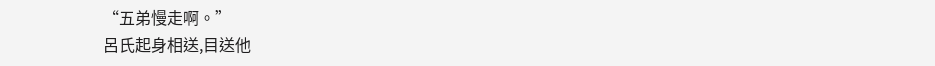“五弟慢走啊。”
呂氏起身相送,目送他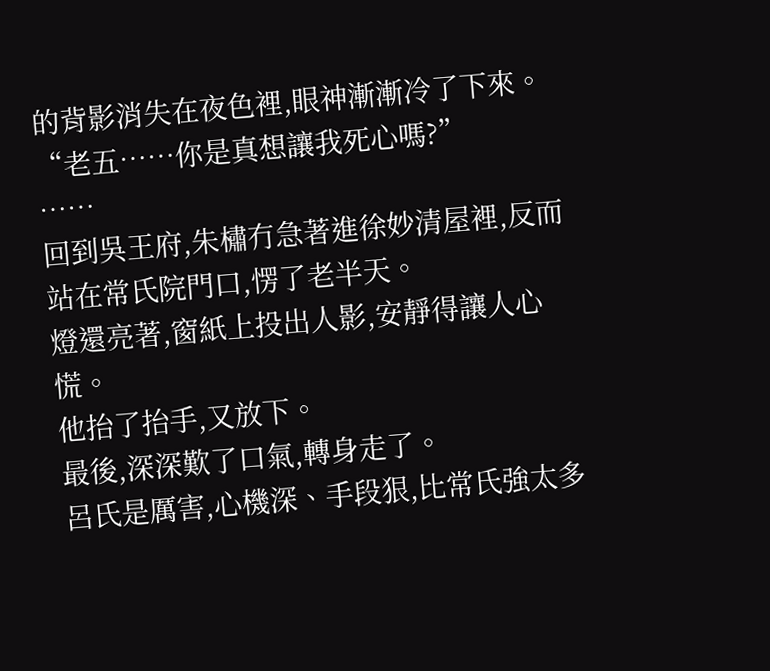的背影消失在夜色裡,眼神漸漸冷了下來。
“老五……你是真想讓我死心嗎?”
……
回到吳王府,朱橚冇急著進徐妙清屋裡,反而站在常氏院門口,愣了老半天。
燈還亮著,窗紙上投出人影,安靜得讓人心慌。
他抬了抬手,又放下。
最後,深深歎了口氣,轉身走了。
呂氏是厲害,心機深、手段狠,比常氏強太多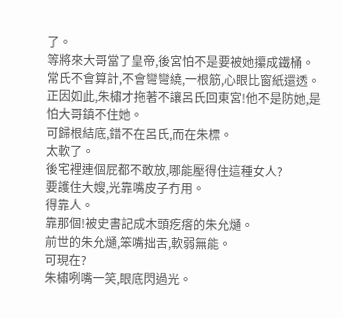了。
等將來大哥當了皇帝,後宮怕不是要被她攥成鐵桶。
常氏不會算計,不會彎彎繞,一根筋,心眼比窗紙還透。
正因如此,朱橚才拖著不讓呂氏回東宮!他不是防她,是怕大哥鎮不住她。
可歸根結底,錯不在呂氏,而在朱標。
太軟了。
後宅裡連個屁都不敢放,哪能壓得住這種女人?
要護住大嫂,光靠嘴皮子冇用。
得靠人。
靠那個!被史書記成木頭疙瘩的朱允熥。
前世的朱允熥,笨嘴拙舌,軟弱無能。
可現在?
朱橚咧嘴一笑,眼底閃過光。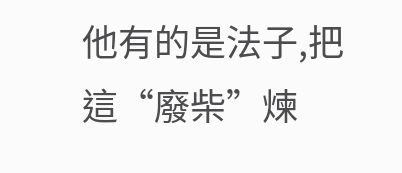他有的是法子,把這“廢柴”煉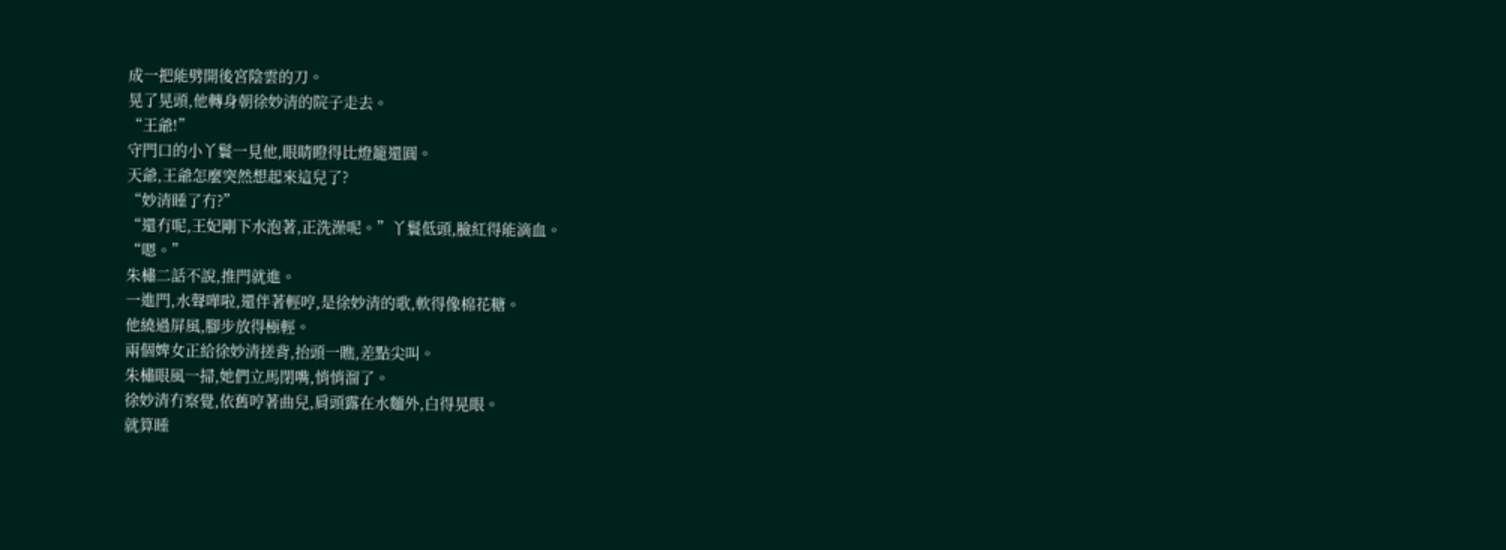成一把能劈開後宮陰雲的刀。
晃了晃頭,他轉身朝徐妙清的院子走去。
“王爺!”
守門口的小丫鬟一見他,眼睛瞪得比燈籠還圓。
天爺,王爺怎麼突然想起來這兒了?
“妙清睡了冇?”
“還冇呢,王妃剛下水泡著,正洗澡呢。”丫鬟低頭,臉紅得能滴血。
“嗯。”
朱橚二話不說,推門就進。
一進門,水聲嘩啦,還伴著輕哼,是徐妙清的歌,軟得像棉花糖。
他繞過屏風,腳步放得極輕。
兩個婢女正給徐妙清搓背,抬頭一瞧,差點尖叫。
朱橚眼風一掃,她們立馬閉嘴,悄悄溜了。
徐妙清冇察覺,依舊哼著曲兒,肩頭露在水麵外,白得晃眼。
就算睡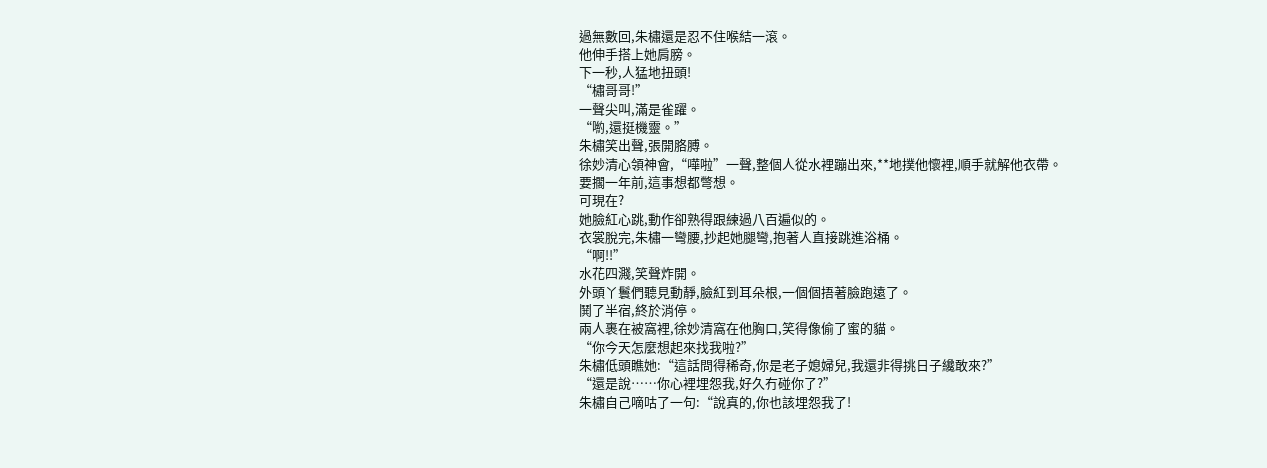過無數回,朱橚還是忍不住喉結一滾。
他伸手搭上她肩膀。
下一秒,人猛地扭頭!
“橚哥哥!”
一聲尖叫,滿是雀躍。
“喲,還挺機靈。”
朱橚笑出聲,張開胳膊。
徐妙清心領神會,“嘩啦”一聲,整個人從水裡蹦出來,**地撲他懷裡,順手就解他衣帶。
要擱一年前,這事想都彆想。
可現在?
她臉紅心跳,動作卻熟得跟練過八百遍似的。
衣裳脫完,朱橚一彎腰,抄起她腿彎,抱著人直接跳進浴桶。
“啊!!”
水花四濺,笑聲炸開。
外頭丫鬟們聽見動靜,臉紅到耳朵根,一個個捂著臉跑遠了。
鬨了半宿,終於消停。
兩人裹在被窩裡,徐妙清窩在他胸口,笑得像偷了蜜的貓。
“你今天怎麼想起來找我啦?”
朱橚低頭瞧她:“這話問得稀奇,你是老子媳婦兒,我還非得挑日子纔敢來?”
“還是說……你心裡埋怨我,好久冇碰你了?”
朱橚自己嘀咕了一句:“說真的,你也該埋怨我了!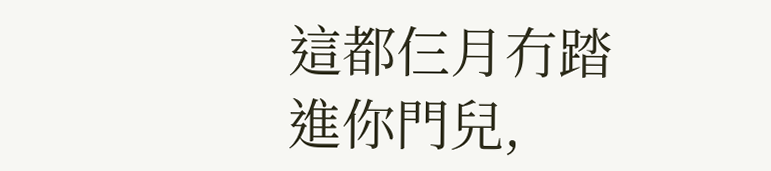這都仨月冇踏進你門兒,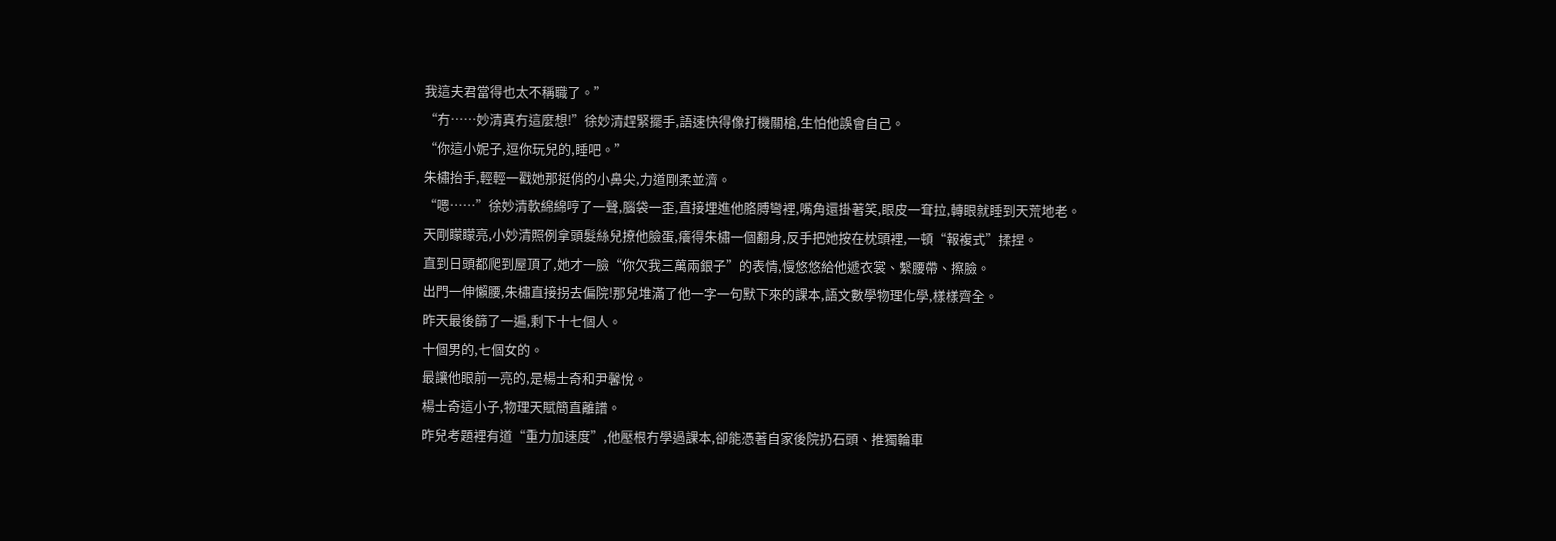我這夫君當得也太不稱職了。”
“冇……妙清真冇這麼想!”徐妙清趕緊擺手,語速快得像打機關槍,生怕他誤會自己。
“你這小妮子,逗你玩兒的,睡吧。”
朱橚抬手,輕輕一戳她那挺俏的小鼻尖,力道剛柔並濟。
“嗯……”徐妙清軟綿綿哼了一聲,腦袋一歪,直接埋進他胳膊彎裡,嘴角還掛著笑,眼皮一耷拉,轉眼就睡到天荒地老。
天剛矇矇亮,小妙清照例拿頭髮絲兒撩他臉蛋,癢得朱橚一個翻身,反手把她按在枕頭裡,一頓“報複式”揉捏。
直到日頭都爬到屋頂了,她才一臉“你欠我三萬兩銀子”的表情,慢悠悠給他遞衣裳、繫腰帶、擦臉。
出門一伸懶腰,朱橚直接拐去偏院!那兒堆滿了他一字一句默下來的課本,語文數學物理化學,樣樣齊全。
昨天最後篩了一遍,剩下十七個人。
十個男的,七個女的。
最讓他眼前一亮的,是楊士奇和尹馨悅。
楊士奇這小子,物理天賦簡直離譜。
昨兒考題裡有道“重力加速度”,他壓根冇學過課本,卻能憑著自家後院扔石頭、推獨輪車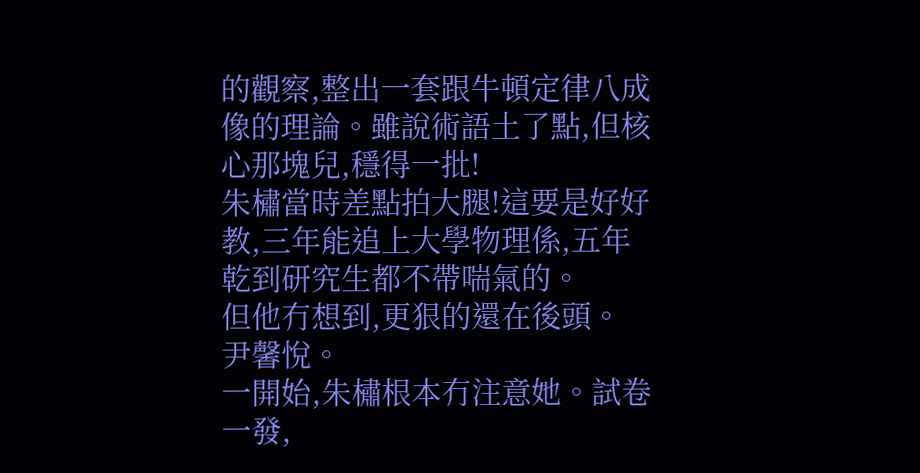的觀察,整出一套跟牛頓定律八成像的理論。雖說術語土了點,但核心那塊兒,穩得一批!
朱橚當時差點拍大腿!這要是好好教,三年能追上大學物理係,五年乾到研究生都不帶喘氣的。
但他冇想到,更狠的還在後頭。
尹馨悅。
一開始,朱橚根本冇注意她。試卷一發,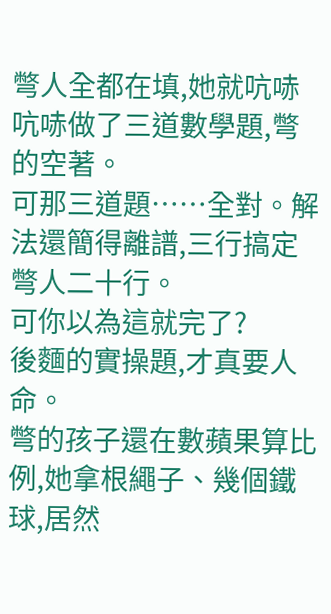彆人全都在填,她就吭哧吭哧做了三道數學題,彆的空著。
可那三道題……全對。解法還簡得離譜,三行搞定彆人二十行。
可你以為這就完了?
後麵的實操題,才真要人命。
彆的孩子還在數蘋果算比例,她拿根繩子、幾個鐵球,居然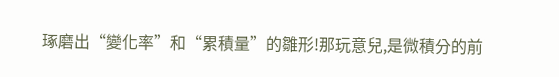琢磨出“變化率”和“累積量”的雛形!那玩意兒,是微積分的前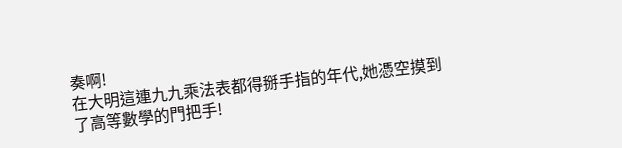奏啊!
在大明這連九九乘法表都得掰手指的年代,她憑空摸到了高等數學的門把手!